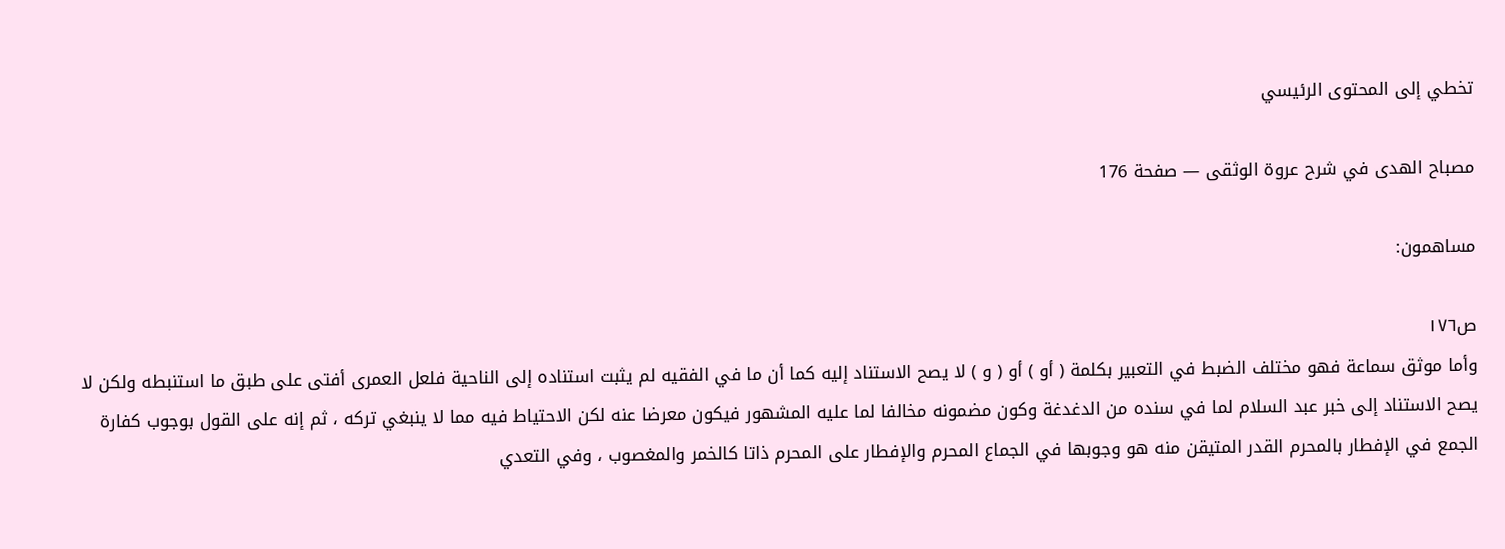تخطي إلى المحتوى الرئيسي

مصباح الهدى في شرح عروة الوثقى — صفحة 176

مساهمون:

ص١٧٦
وأما موثق سماعة فهو مختلف الضبط في التعبير بكلمة ( أو ) أو ( و ) لا يصح الاستناد إليه كما أن ما في الفقيه لم يثبت استناده إلى الناحية فلعل العمرى أفتى على طبق ما استنبطه ولكن لا يصح الاستناد إلى خبر عبد السلام لما في سنده من الدغدغة وكون مضمونه مخالفا لما عليه المشهور فيكون معرضا عنه لكن الاحتياط فيه مما لا ينبغي تركه ، ثم إنه على القول بوجوب كفارة الجمع في الإفطار بالمحرم القدر المتيقن منه هو وجوبها في الجماع المحرم والإفطار على المحرم ذاتا كالخمر والمغصوب ، وفي التعدي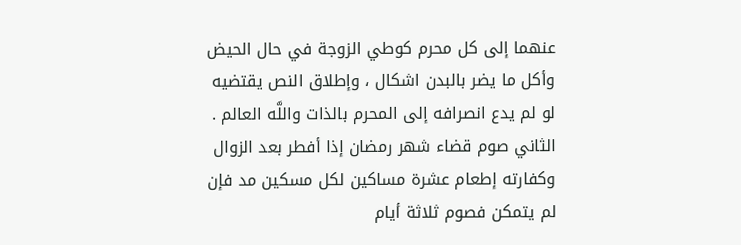عنهما إلى كل محرم كوطي الزوجة في حال الحيض وأكل ما يضر بالبدن اشكال ، وإطلاق النص يقتضيه لو لم يدع انصرافه إلى المحرم بالذات واللَّه العالم . الثاني صوم قضاء شهر رمضان إذا أفطر بعد الزوال وكفارته إطعام عشرة مساكين لكل مسكين مد فإن لم يتمكن فصوم ثلاثة أيام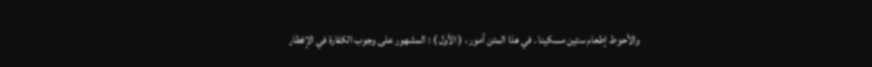والأحوط إطعام ستين مسكينا . في هذا المتن أمور ، ( الأول ) : المشهور على وجوب الكفارة في الإفطار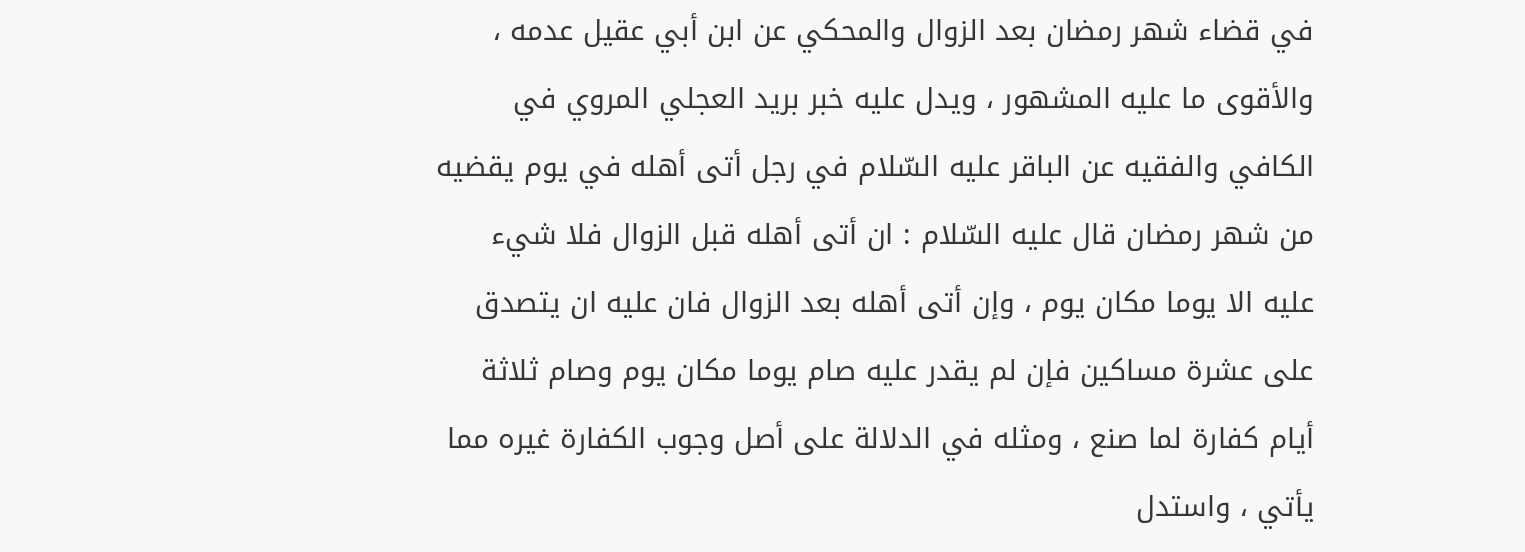في قضاء شهر رمضان بعد الزوال والمحكي عن ابن أبي عقيل عدمه ، والأقوى ما عليه المشهور ، ويدل عليه خبر بريد العجلي المروي في الكافي والفقيه عن الباقر عليه السّلام في رجل أتى أهله في يوم يقضيه من شهر رمضان قال عليه السّلام : ان أتى أهله قبل الزوال فلا شيء عليه الا يوما مكان يوم ، وإن أتى أهله بعد الزوال فان عليه ان يتصدق على عشرة مساكين فإن لم يقدر عليه صام يوما مكان يوم وصام ثلاثة أيام كفارة لما صنع ، ومثله في الدلالة على أصل وجوب الكفارة غيره مما يأتي ، واستدل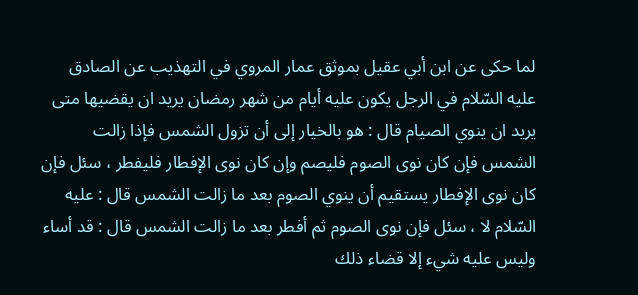لما حكى عن ابن أبي عقيل بموثق عمار المروي في التهذيب عن الصادق عليه السّلام في الرجل يكون عليه أيام من شهر رمضان يريد ان يقضيها متى يريد ان ينوي الصيام قال : هو بالخيار إلى أن تزول الشمس فإذا زالت الشمس فإن كان نوى الصوم فليصم وإن كان نوى الإفطار فليفطر ، سئل فإن كان نوى الإفطار يستقيم أن ينوي الصوم بعد ما زالت الشمس قال : عليه السّلام لا ، سئل فإن نوى الصوم ثم أفطر بعد ما زالت الشمس قال : قد أساء وليس عليه شيء إلا قضاء ذلك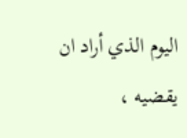اليوم الذي أراد ان يقضيه ،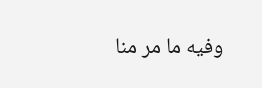وفيه ما مر منا